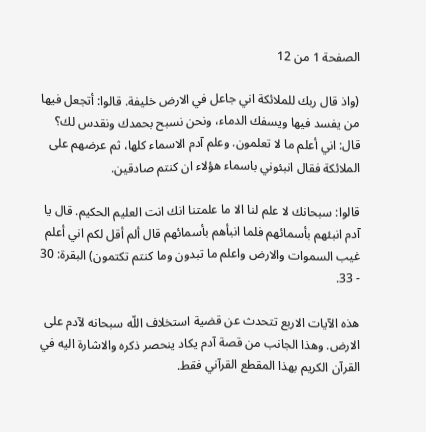الصفحة 1 من 12

(واذ قال ربك للملائكة اني جاعل في الارض خليفة. قالوا: أتجعل فيها من يفسد فيها ويسفك الدماء، ونحن نسبح بحمدك ونقدس لك؟ قال: اني أعلم ما لا تعلمون. وعلم آدم الاسماء كلها، ثم عرضهم على الملائكة فقال انبئوني باسماء هؤلاء ان كنتم صادقين.

قالوا: سبحانك لا علم لنا الا ما علمتنا انك انت العليم الحكيم. قال يا آدم انبئهم بأسمائهم فلما انبأهم بأسمائهم قال ألم أقل لكم اني أعلم غيب السموات والارض واعلم ما تبدون وما كنتم تكتمون) البقرة: 30 - 33.

هذه الآيات الاربع تتحدث عن قضية استخلاف اللّه سبحانه لآدم على الارض. وهذا الجانب من قصة آدم يكاد ينحصر ذكره والاشارة اليه في القرآن الكريم بهذا المقطع القرآني فقط.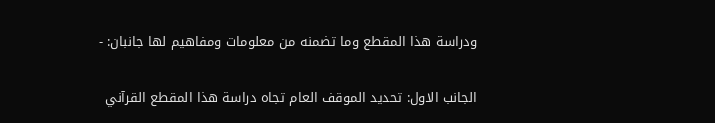ودراسة هذا المقطع وما تضمنه من معلومات ومفاهيم لها جانبان: -

الجانب الاول: تحديد الموقف العام تجاه دراسة هذا المقطع القرآني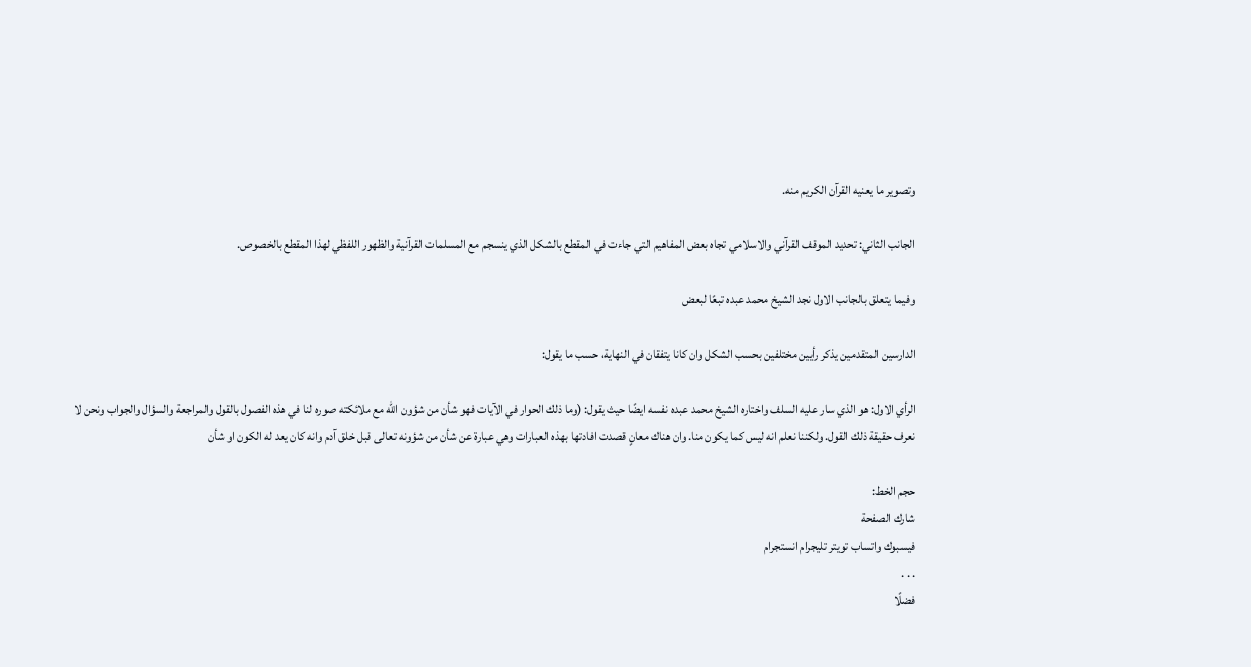وتصوير ما يعنيه القرآن الكريم منه.

الجانب الثاني: تحديد الموقف القرآني والاسلامي تجاه بعض المفاهيم التي جاءت في المقطع بالشكل الذي ينسجم مع المسلمات القرآنية والظهور اللفظي لهذا المقطع بالخصوص.

وفيما يتعلق بالجانب الاول نجد الشيخ محمد عبده تبعًا لبعض

الدارسين المتقدمين يذكر رأيين مختلفين بحسب الشكل وان كانا يتفقان في النهاية، حسب ما يقول:

الرأي الاول: هو الذي سار عليه السلف واختاره الشيخ محمد عبده نفسه ايضًا حيث يقول: (وما ذلك الحوار في الآيات فهو شأن من شؤون اللّه مع ملائكته صوره لنا في هذه الفصول بالقول والمراجعة والسؤال والجواب ونحن لا نعرف حقيقة ذلك القول. ولكننا نعلم انه ليس كما يكون منا. وان هناك معانٍ قصدت افادتها بهذه العبارات وهي عبارة عن شأن من شؤونه تعالى قبل خلق آدم وانه كان يعد له الكون او شأن

حجم الخط:
شارك الصفحة
فيسبوك واتساب تويتر تليجرام انستجرام
. . .
فضلًا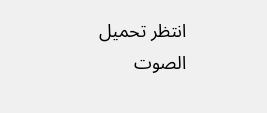انتظر تحميل الصوت